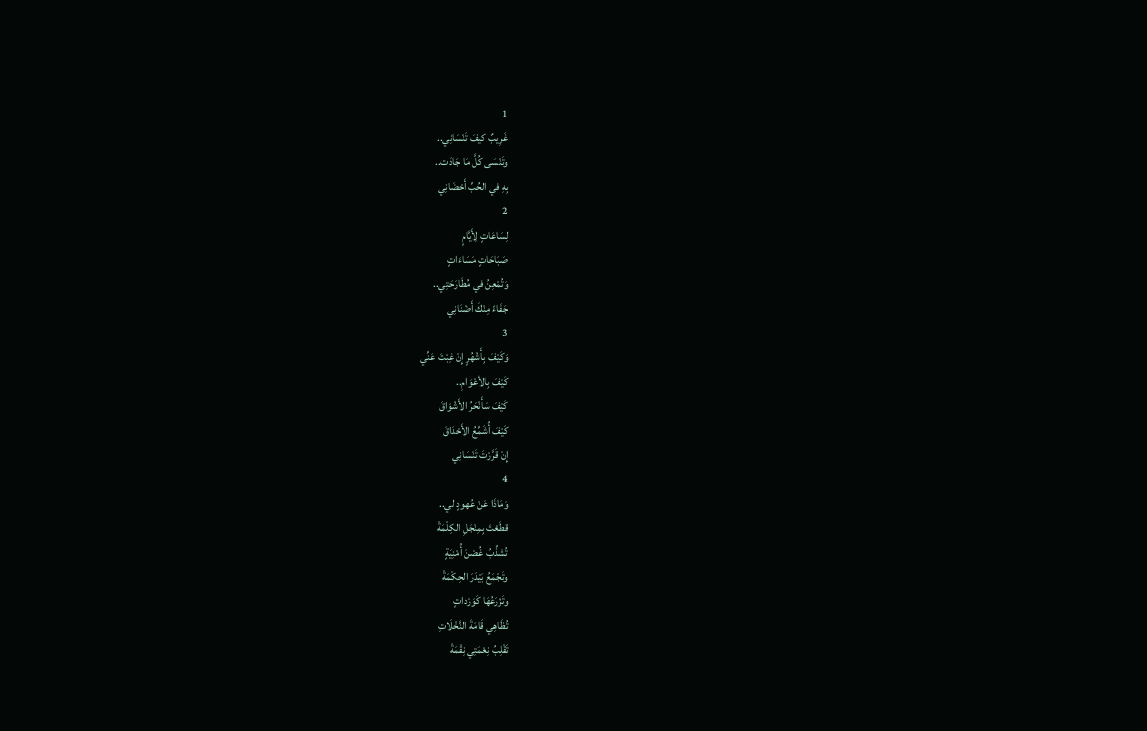1
غَرِيبٌ كيفَ تَنْسَانِي..
وتَنْسَى كُلَّ مَا جَادَت..
بِهِ في الحُبِّ أَحْضَانِي
2
لِسَاعَاتٍ لِأَيَّامٍ
صَبَاحَاتٍ مَسَاءَاتٍ
وَتُمْعِنُ في مُطَارَحَتِي..
جَفَاءً مِنْكَ أَضْنَانِي
3
وَكَيْفَ بِأَشْهُرٍ إِنْ غِبْتَ عَنِّي
كَيْفَ بِالأعْوَامِ..
كَيْفَ سَأَنْحَرُ الأَشْوَاقَ
كَيْفَ أُشَمِّعُ الأَحْدَاقَ
إِنْ قَرَّرْتَ تَنْسَانِي
4
وَمَاذَا عَنْ عُهودٍ لي..
قطَعْتَ بِمِنْجَلِ الكِلْمَةْ
تُشذِّبُ غُصْنَ أُمْنِيَةٍ
وتَجْمَعُ بَيْدَرَ الحِكْمَةْ
وتَزْرَعُهَا كَوَرْداتٍ
تُظَاهِي قَامَةَ النَّخْلَاتِ
تَقْلِبُ نِعْمَتِي نِقْمَةْ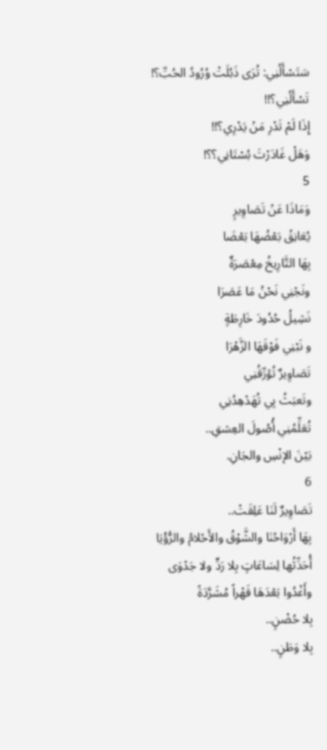سَتَسْأَلُنِي: تُرَى ذَبُلَتْ وُرُودُ الحُبِّ؟!
تَسْأَلُنِي؟!!
إِذَا لَمْ تَدْرِ مَنْ يَدْرِي؟!!
وَهَلْ غَادَرْتَ بُسْتَانِي؟؟!
5
وَمَاذَا عَنْ تَصَاوِيرٍ
يُعَانِقُ بَعْضُهَا بَعْضَا
بِهَا التَّارِيخُ مِعْصَرَةٌ
ونَجْنِي نَحْنُ مَا عَصَرَا
نَشِيلُ حُدُودَ خَارِطَةٍ
و نَبْنِي فَوْقَهَا الزَّهْرَا
تَصَاوِيرٌ تُؤرِّقُنِي
وتَعبَثُ بِي تُهَدْهِدُنِي
تُعَلِّمُنِي أُصُولَ العِشقِ..
بَيْنَ الإنْسِ والجَانِ.
6
تَصَاوِيرٌ لَنَا عَلِقَتْ..
بِهَا أَرْوَاحُنَا والشَّوْقُ والأَحْلامُ والرُّؤْيَا
أُحَدِّثُها لِسَاعَاتٍ بِلا رَدٍّ ولا جَدْوَى
وأَغْدُوا بَعْدَهَا قَهْراً مُشَرَّدَةً
بِلا حُضْنٍ..
بِلا وَطَنٍ..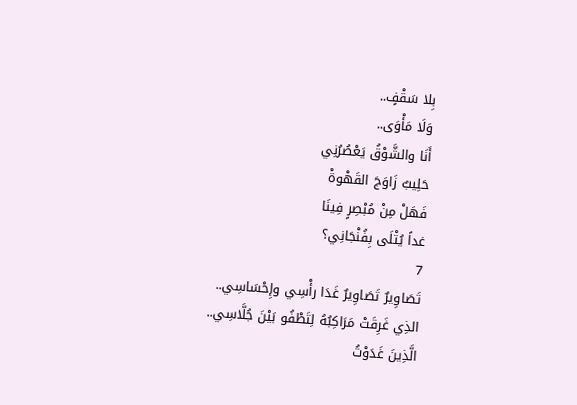بِلا سَقْفٍ..
وَلَا مَأْوَى..
أَنَا والشَّوْقُ يَعْصُرُنِي
حَلِيبٌ زَاوَجَ القَهْوةْ
فَهَلْ مِنْ مُبْصِرٍ فِينَا
غداً يُتْلَى بِفُنْجَانِي؟
7
تَصَاوِيرٌ تَصَاوِيرٌ غَدَا رأْسِي وإِحْسَاسِي..
الذِي غَرِقَتْ مَرَاكِبُهُ لِتَطْفُو بَيْنَ جُلَّاسِي..
الَّذِينَ غَدَوْتُ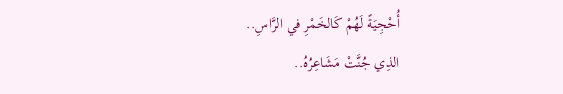أُحْجِيَةً لَهُمْ كَالخَمْرِ في الرَّاسِ..
الذِي جُنَّتْ مَشَاعِرُهُ..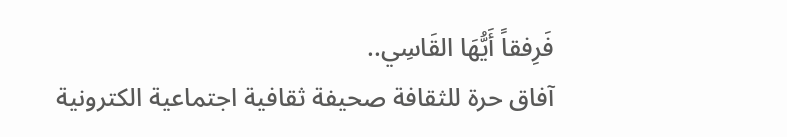فَرِفقاً أَيُّهَا القَاسِي..
آفاق حرة للثقافة صحيفة ثقافية اجتماعية الكترونية